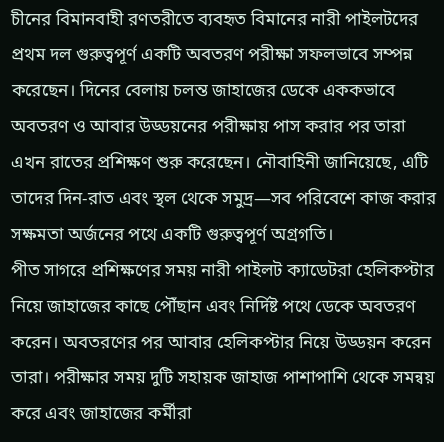চীনের বিমানবাহী রণতরীতে ব্যবহৃত বিমানের নারী পাইলটদের প্রথম দল গুরুত্বপূর্ণ একটি অবতরণ পরীক্ষা সফলভাবে সম্পন্ন করেছেন। দিনের বেলায় চলন্ত জাহাজের ডেকে এককভাবে অবতরণ ও আবার উড্ডয়নের পরীক্ষায় পাস করার পর তারা এখন রাতের প্রশিক্ষণ শুরু করেছেন। নৌবাহিনী জানিয়েছে, এটি তাদের দিন-রাত এবং স্থল থেকে সমুদ্র—সব পরিবেশে কাজ করার সক্ষমতা অর্জনের পথে একটি গুরুত্বপূর্ণ অগ্রগতি।
পীত সাগরে প্রশিক্ষণের সময় নারী পাইলট ক্যাডেটরা হেলিকপ্টার নিয়ে জাহাজের কাছে পৌঁছান এবং নির্দিষ্ট পথে ডেকে অবতরণ করেন। অবতরণের পর আবার হেলিকপ্টার নিয়ে উড্ডয়ন করেন তারা। পরীক্ষার সময় দুটি সহায়ক জাহাজ পাশাপাশি থেকে সমন্বয় করে এবং জাহাজের কর্মীরা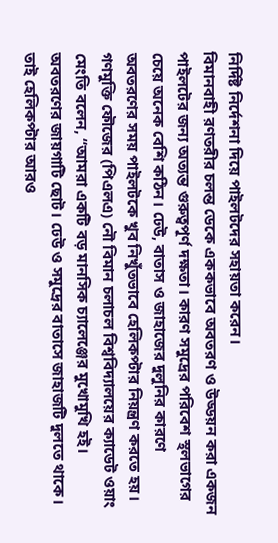নির্দিষ্ট নির্দেশনা দিয়ে পাইলটদের সহায়তা করেন।
বিমানবাহী রণতরীর চলন্ত ডেকে এককভাবে অবতরণ ও উড্ডয়ন করা একজন পাইলটের জন্য অত্যন্ত গুরুত্বপূর্ণ দক্ষতা। কারণ সমুদ্রের পরিবেশ স্থলভাগের চেয়ে অনেক বেশি কঠিন। ঢেউ, বাতাস ও জাহাজের দুলুনির কারণে অবতরণের সময় পাইলটকে খুব নিখুঁতভাবে হেলিকপ্টার নিয়ন্ত্রণ করতে হয়।
গণমুক্তি ফৌজের (পিএলএ) নৌ বিমান চলাচল বিশ্ববিদ্যালয়ের ক্যাডেট ওয়াং মেংতি বলেন, “আমরা একটি বড় মানসিক চ্যালেঞ্জের মুখোমুখি হই। অবতরণের জায়গাটি ছোট। ঢেউ ও সমুদ্রের বাতাসে জাহাজটি দুলতে থাকে। তাই হেলিকপ্টার আরও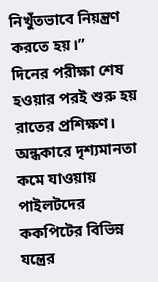নিখুঁতভাবে নিয়ন্ত্রণ করতে হয়।”
দিনের পরীক্ষা শেষ হওয়ার পরই শুরু হয় রাতের প্রশিক্ষণ। অন্ধকারে দৃশ্যমানতা কমে যাওয়ায় পাইলটদের ককপিটের বিভিন্ন যন্ত্রের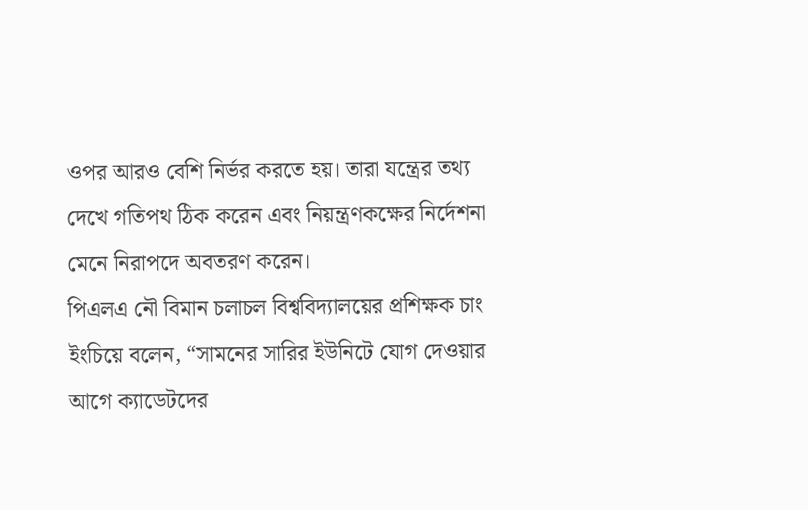ওপর আরও বেশি নির্ভর করতে হয়। তারা যন্ত্রের তথ্য দেখে গতিপথ ঠিক করেন এবং নিয়ন্ত্রণকক্ষের নির্দেশনা মেনে নিরাপদে অবতরণ করেন।
পিএলএ নৌ বিমান চলাচল বিশ্ববিদ্যালয়ের প্রশিক্ষক চাং ইংচিয়ে বলেন, “সামনের সারির ইউনিটে যোগ দেওয়ার আগে ক্যাডেটদের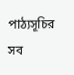পাঠ্যসূচির সব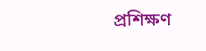প্রশিক্ষণ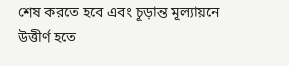শেষ করতে হবে এবং চূড়ান্ত মূল্যায়নে উত্তীর্ণ হতে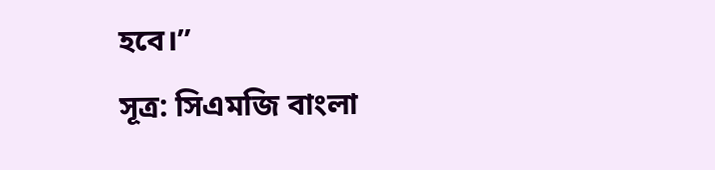হবে।”
সূত্র: সিএমজি বাংলা